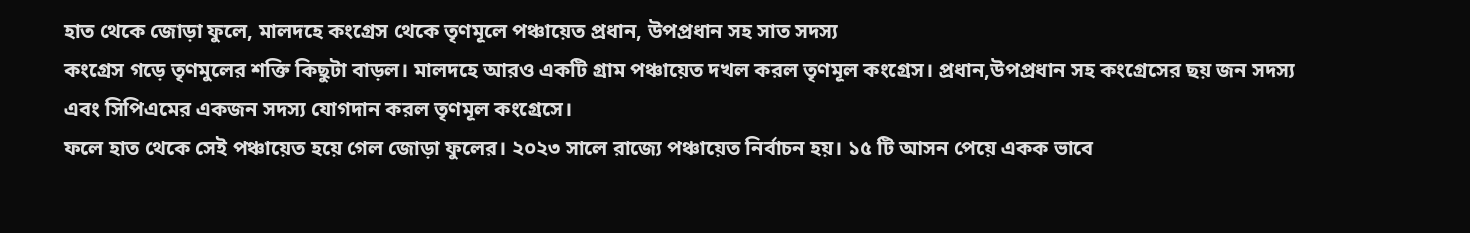হাত থেকে জোড়া ফুলে, মালদহে কংগ্রেস থেকে তৃণমূলে পঞ্চায়েত প্রধান, উপপ্রধান সহ সাত সদস্য
কংগ্রেস গড়ে তৃণমুলের শক্তি কিছুটা বাড়ল। মালদহে আরও একটি গ্রাম পঞ্চায়েত দখল করল তৃণমূল কংগ্রেস। প্রধান,উপপ্রধান সহ কংগ্রেসের ছয় জন সদস্য এবং সিপিএমের একজন সদস্য যোগদান করল তৃণমূল কংগ্রেসে।
ফলে হাত থেকে সেই পঞ্চায়েত হয়ে গেল জোড়া ফুলের। ২০২৩ সালে রাজ্যে পঞ্চায়েত নির্বাচন হয়। ১৫ টি আসন পেয়ে একক ভাবে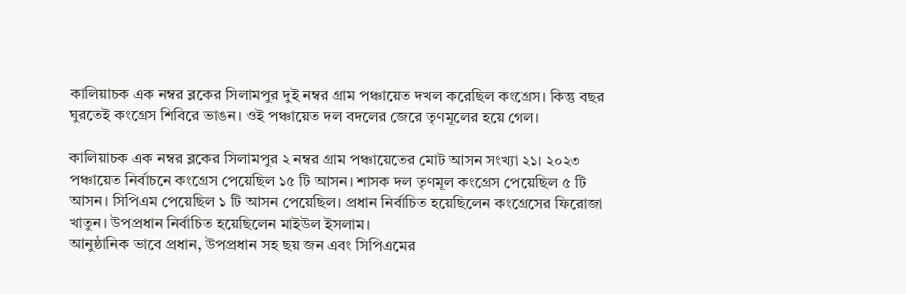কালিয়াচক এক নম্বর ব্লকের সিলামপুর দুই নম্বর গ্রাম পঞ্চায়েত দখল করেছিল কংগ্রেস। কিন্তু বছর ঘুরতেই কংগ্রেস শিবিরে ভাঙন। ওই পঞ্চায়েত দল বদলের জেরে তৃণমূলের হয়ে গেল।

কালিয়াচক এক নম্বর ব্লকের সিলামপুর ২ নম্বর গ্রাম পঞ্চায়েতের মোট আসন সংখ্যা ২১। ২০২৩ পঞ্চায়েত নির্বাচনে কংগ্রেস পেয়েছিল ১৫ টি আসন। শাসক দল তৃণমূল কংগ্রেস পেয়েছিল ৫ টি আসন। সিপিএম পেয়েছিল ১ টি আসন পেয়েছিল। প্রধান নির্বাচিত হয়েছিলেন কংগ্রেসের ফিরোজা খাতুন। উপপ্রধান নির্বাচিত হয়েছিলেন মাইউল ইসলাম।
আনুষ্ঠানিক ভাবে প্রধান, উপপ্রধান সহ ছয় জন এবং সিপিএমের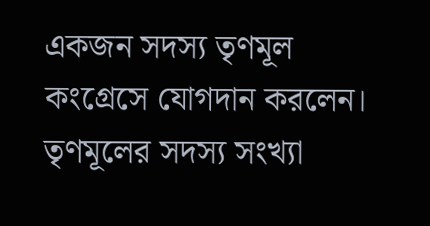একজন সদস্য তৃণমূল কংগ্রেসে যোগদান করলেন। তৃণমূলের সদস্য সংখ্যা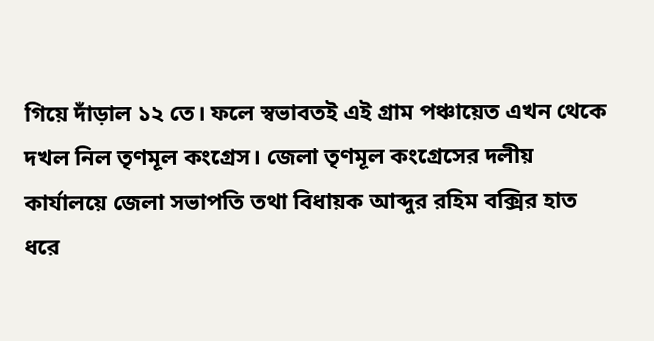গিয়ে দাঁড়াল ১২ তে। ফলে স্বভাবতই এই গ্রাম পঞ্চায়েত এখন থেকে দখল নিল তৃণমূল কংগ্রেস। জেলা তৃণমূল কংগ্রেসের দলীয় কার্যালয়ে জেলা সভাপতি তথা বিধায়ক আব্দুর রহিম বক্সির হাত ধরে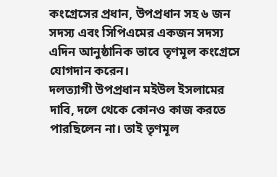কংগ্রেসের প্রধান, উপপ্রধান সহ ৬ জন সদস্য এবং সিপিএমের একজন সদস্য এদিন আনুষ্ঠানিক ভাবে তৃণমূল কংগ্রেসে যোগদান করেন।
দলত্যাগী উপপ্রধান মইউল ইসলামের দাবি, দলে থেকে কোনও কাজ করতে পারছিলেন না। তাই তৃণমূল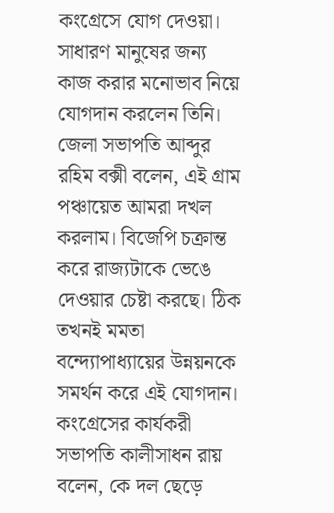কংগ্রেসে যোগ দেওয়া। সাধারণ মানুষের জন্য কাজ করার মনোভাব নিয়ে যোগদান করলেন তিনি। জেলা সভাপতি আব্দুর রহিম বক্সী বলেন, এই গ্রাম পঞ্চায়েত আমরা দখল করলাম। বিজেপি চক্রান্ত করে রাজ্যটাকে ভেঙে দেওয়ার চেষ্টা করছে। ঠিক তখনই মমতা বন্দ্যোপাধ্যায়ের উন্নয়নকে সমর্থন করে এই যোগদান।
কংগ্রেসের কার্যকরী সভাপতি কালীসাধন রায় বলেন, কে দল ছেড়ে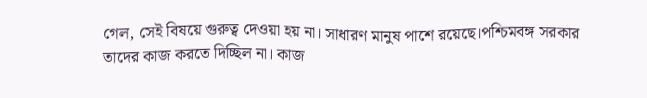গেল, সেই বিষয়ে গুরুত্ব দেওয়া হয় না। সাধারণ মানুষ পাশে রয়েছে।পশ্চিমবঙ্গ সরকার তাদের কাজ করতে দিচ্ছিল না। কাজ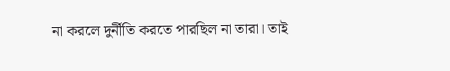না করলে দুর্নীতি করতে পারছিল না তারা। তাই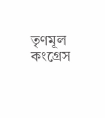তৃণমূল কংগ্রেস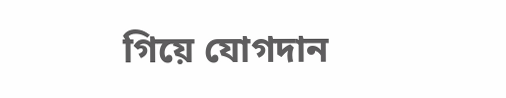গিয়ে যোগদান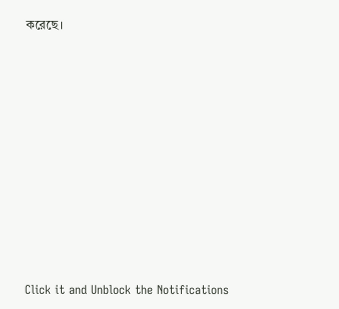করেছে।












Click it and Unblock the Notifications